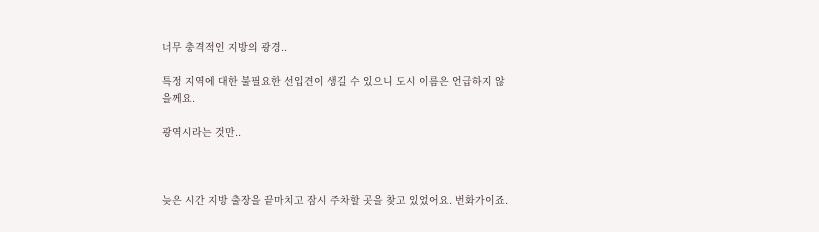너무 충격적인 지방의 광경..

특정 지역에 대한 불필요한 선입견이 생길 수 있으니 도시 이름은 언급하지 않을께요.

광역시라는 것만..



늦은 시간 지방 출장을 끝마치고 잠시 주차할 곳을 찾고 있었어요. 번화가이죠.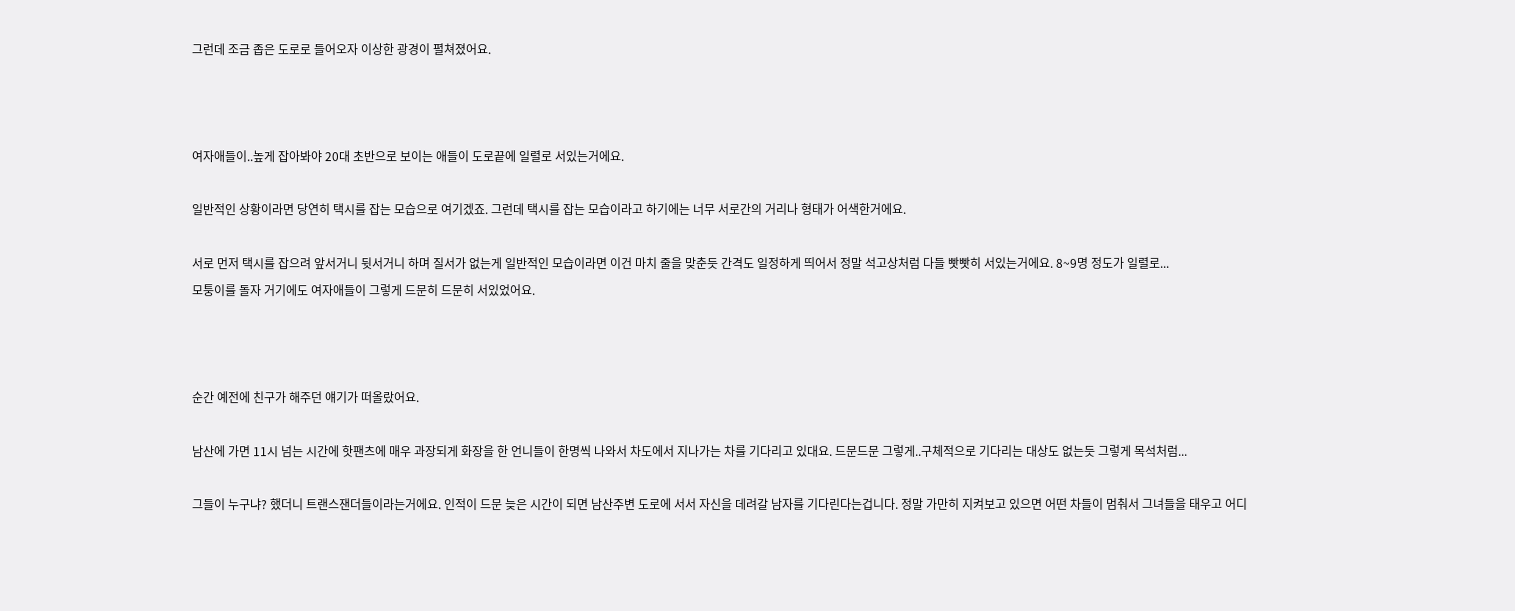그런데 조금 좁은 도로로 들어오자 이상한 광경이 펼쳐졌어요.



여자애들이..높게 잡아봐야 20대 초반으로 보이는 애들이 도로끝에 일렬로 서있는거에요.

일반적인 상황이라면 당연히 택시를 잡는 모습으로 여기겠죠. 그런데 택시를 잡는 모습이라고 하기에는 너무 서로간의 거리나 형태가 어색한거에요.

서로 먼저 택시를 잡으려 앞서거니 뒷서거니 하며 질서가 없는게 일반적인 모습이라면 이건 마치 줄을 맞춘듯 간격도 일정하게 띄어서 정말 석고상처럼 다들 빳빳히 서있는거에요. 8~9명 정도가 일렬로...
모퉁이를 돌자 거기에도 여자애들이 그렇게 드문히 드문히 서있었어요.



순간 예전에 친구가 해주던 얘기가 떠올랐어요.

남산에 가면 11시 넘는 시간에 핫팬츠에 매우 과장되게 화장을 한 언니들이 한명씩 나와서 차도에서 지나가는 차를 기다리고 있대요. 드문드문 그렇게..구체적으로 기다리는 대상도 없는듯 그렇게 목석처럼...

그들이 누구냐? 했더니 트랜스잰더들이라는거에요. 인적이 드문 늦은 시간이 되면 남산주변 도로에 서서 자신을 데려갈 남자를 기다린다는겁니다. 정말 가만히 지켜보고 있으면 어떤 차들이 멈춰서 그녀들을 태우고 어디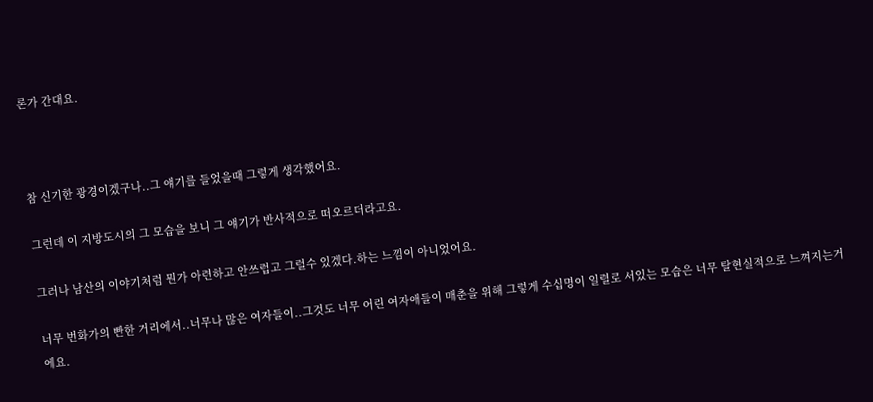론가 간대요.



참 신기한 광경이겠구나..그 얘기를 들었을때 그렇게 생각했어요.

그런데 이 지방도시의 그 모습을 보니 그 얘기가 반사적으로 떠오르더라고요.

그러나 남산의 이야기처럼 뭔가 아련하고 안쓰럽고 그럴수 있겠다.하는 느낌이 아니었어요.

너무 번화가의 빤한 거리에서..너무나 많은 여자들이..그것도 너무 어린 여자애들이 매춘을 위해 그렇게 수십명이 일렬로 서있는 모습은 너무 탈현실적으로 느껴지는거에요.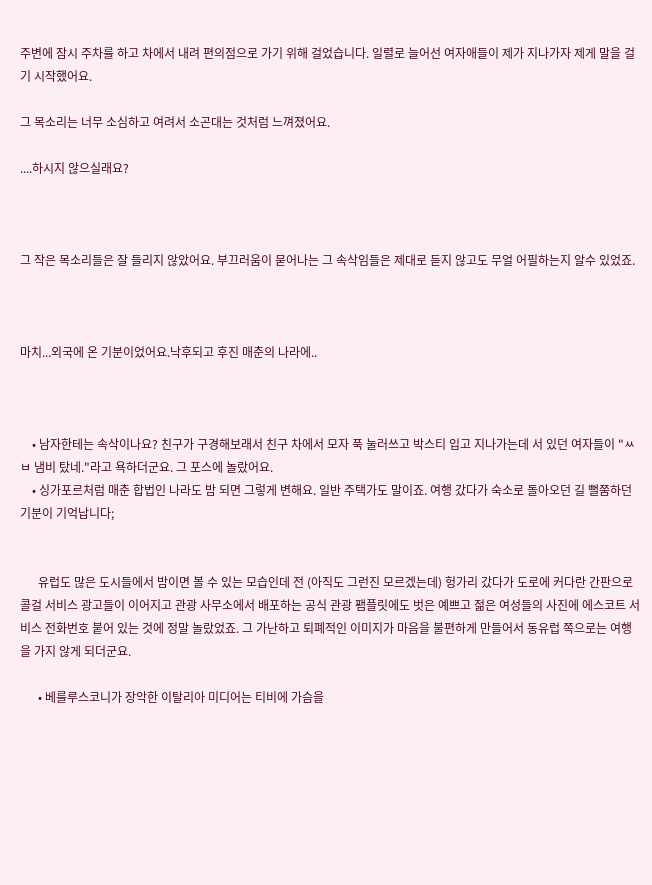주변에 잠시 주차를 하고 차에서 내려 편의점으로 가기 위해 걸었습니다. 일렬로 늘어선 여자애들이 제가 지나가자 제게 말을 걸기 시작했어요.

그 목소리는 너무 소심하고 여려서 소곤대는 것처럼 느껴졌어요.

....하시지 않으실래요?



그 작은 목소리들은 잘 들리지 않았어요. 부끄러움이 묻어나는 그 속삭임들은 제대로 듣지 않고도 무얼 어필하는지 알수 있었죠.



마치...외국에 온 기분이었어요.낙후되고 후진 매춘의 나라에..



    • 남자한테는 속삭이나요? 친구가 구경해보래서 친구 차에서 모자 푹 눌러쓰고 박스티 입고 지나가는데 서 있던 여자들이 "ㅆㅂ 냄비 탔네."라고 욕하더군요. 그 포스에 놀랐어요.
    • 싱가포르처럼 매춘 합법인 나라도 밤 되면 그렇게 변해요. 일반 주택가도 말이죠. 여행 갔다가 숙소로 돌아오던 길 뻘쭘하던 기분이 기억납니다;


      유럽도 많은 도시들에서 밤이면 볼 수 있는 모습인데 전 (아직도 그런진 모르겠는데) 헝가리 갔다가 도로에 커다란 간판으로 콜걸 서비스 광고들이 이어지고 관광 사무소에서 배포하는 공식 관광 팸플릿에도 벗은 예쁘고 젊은 여성들의 사진에 에스코트 서비스 전화번호 붙어 있는 것에 정말 놀랐었죠. 그 가난하고 퇴폐적인 이미지가 마음을 불편하게 만들어서 동유럽 쪽으로는 여행을 가지 않게 되더군요.

      • 베를루스코니가 장악한 이탈리아 미디어는 티비에 가슴을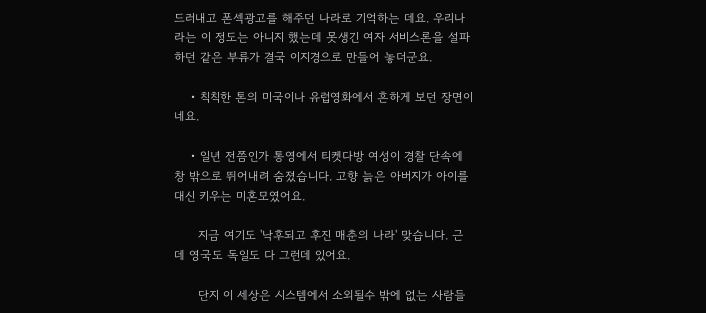드러내고 폰섹광고를 해주던 나라로 기억하는 데요. 우리나라는 이 정도는 아니지 했는데 못생긴 여자 서비스론을 설파하던 같은 부류가 결국 이지경으로 만들어 놓더군요.

    • 칙칙한 톤의 미국이나 유럽영화에서 흔하게 보던 장면이네요.

    • 일년 전쯤인가 통영에서 티켓다방 여성이 경찰 단속에 창 밖으로 뛰어내려 숨졌습니다. 고향 늙은 아버지가 아이를 대신 키우는 미혼모였어요.

      지금 여기도 '낙후되고 후진 매춘의 나라' 맞습니다. 근데 영국도 독일도 다 그런데 있어요.

      단지 이 세상은 시스템에서 소외될수 밖에 없는 사람들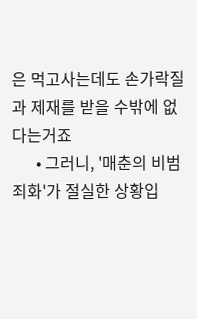은 먹고사는데도 손가락질과 제재를 받을 수밖에 없다는거죠
      • 그러니, '매춘의 비범죄화'가 절실한 상황입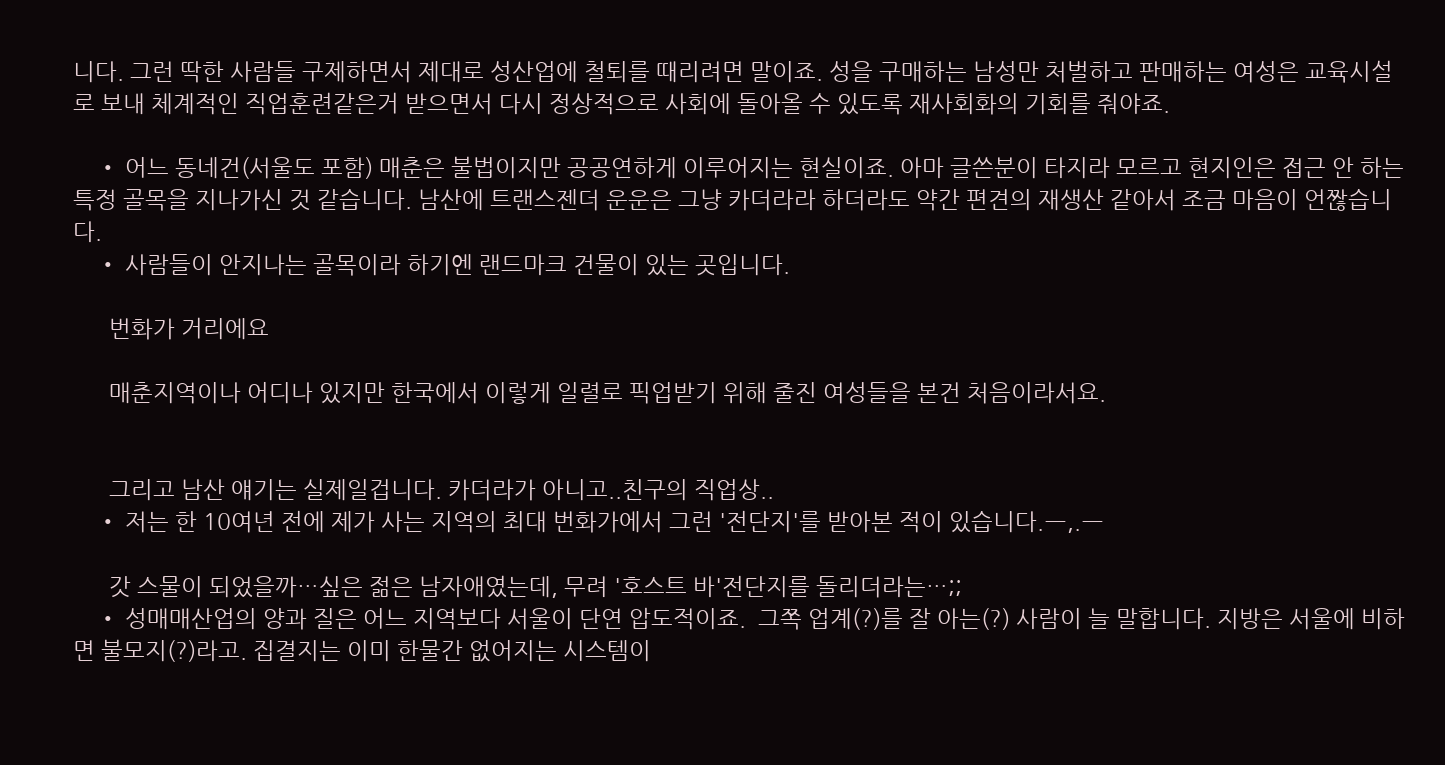니다. 그런 딱한 사람들 구제하면서 제대로 성산업에 철퇴를 때리려면 말이죠. 성을 구매하는 남성만 처벌하고 판매하는 여성은 교육시설로 보내 체계적인 직업훈련같은거 받으면서 다시 정상적으로 사회에 돌아올 수 있도록 재사회화의 기회를 줘야죠.

    • 어느 동네건(서울도 포함) 매춘은 불법이지만 공공연하게 이루어지는 현실이죠. 아마 글쓴분이 타지라 모르고 현지인은 접근 안 하는 특정 골목을 지나가신 것 같습니다. 남산에 트랜스젠더 운운은 그냥 카더라라 하더라도 약간 편견의 재생산 같아서 조금 마음이 언짢습니다.
    • 사람들이 안지나는 골목이라 하기엔 랜드마크 건물이 있는 곳입니다.

      번화가 거리에요

      매춘지역이나 어디나 있지만 한국에서 이렇게 일렬로 픽업받기 위해 줄진 여성들을 본건 처음이라서요.


      그리고 남산 얘기는 실제일겁니다. 카더라가 아니고..친구의 직업상..
    • 저는 한 10여년 전에 제가 사는 지역의 최대 번화가에서 그런 '전단지'를 받아본 적이 있습니다.―,.―

      갓 스물이 되었을까…싶은 젊은 남자애였는데, 무려 '호스트 바'전단지를 돌리더라는…;;
    • 성매매산업의 양과 질은 어느 지역보다 서울이 단연 압도적이죠.  그쪽 업계(?)를 잘 아는(?) 사람이 늘 말합니다. 지방은 서울에 비하면 불모지(?)라고. 집결지는 이미 한물간 없어지는 시스템이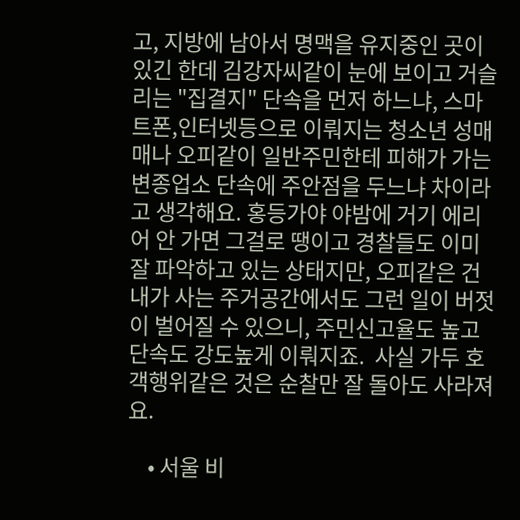고, 지방에 남아서 명맥을 유지중인 곳이 있긴 한데 김강자씨같이 눈에 보이고 거슬리는 "집결지" 단속을 먼저 하느냐, 스마트폰,인터넷등으로 이뤄지는 청소년 성매매나 오피같이 일반주민한테 피해가 가는 변종업소 단속에 주안점을 두느냐 차이라고 생각해요. 홍등가야 야밤에 거기 에리어 안 가면 그걸로 땡이고 경찰들도 이미 잘 파악하고 있는 상태지만, 오피같은 건 내가 사는 주거공간에서도 그런 일이 버젓이 벌어질 수 있으니, 주민신고율도 높고 단속도 강도높게 이뤄지죠.  사실 가두 호객행위같은 것은 순찰만 잘 돌아도 사라져요.

    • 서울 비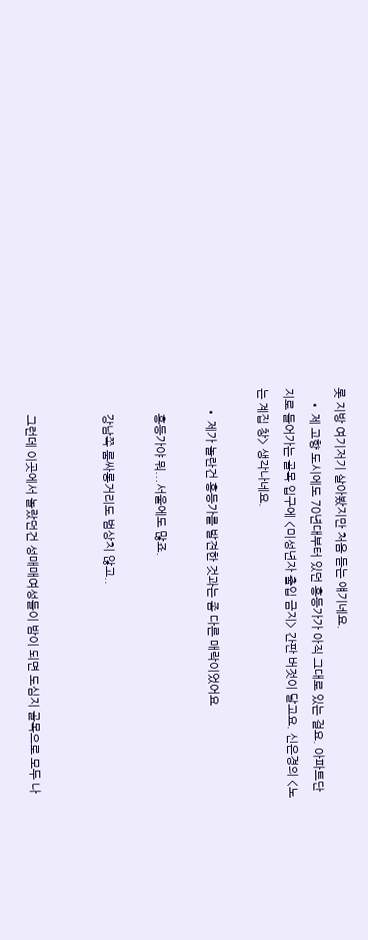롯 지방 여기저기 살아봤지만 처음 듣는 얘기네요.
    • 제 고향 도시에도 70년대부터 있던 홍등가가 아직 그대로 있는 걸요. 아파트단지로 들어가는 골목 입구에 <미성년자 출입 금지> 간판 버젓이 달고요. 신은경의 <노는 계집 창> 생각나네요.

      • 제가 놀란건 홍등가를 발견한 것과는 좀 다른 매락이었어요

        홍등가야 뭐...서울에도 많죠.

        강남쪽 룸싸롱거리도 범상치 않고..


        그런데 이곳에서 놀랐던건 성매매여성들이 밤이 되면 도심지 골목으로 모두 나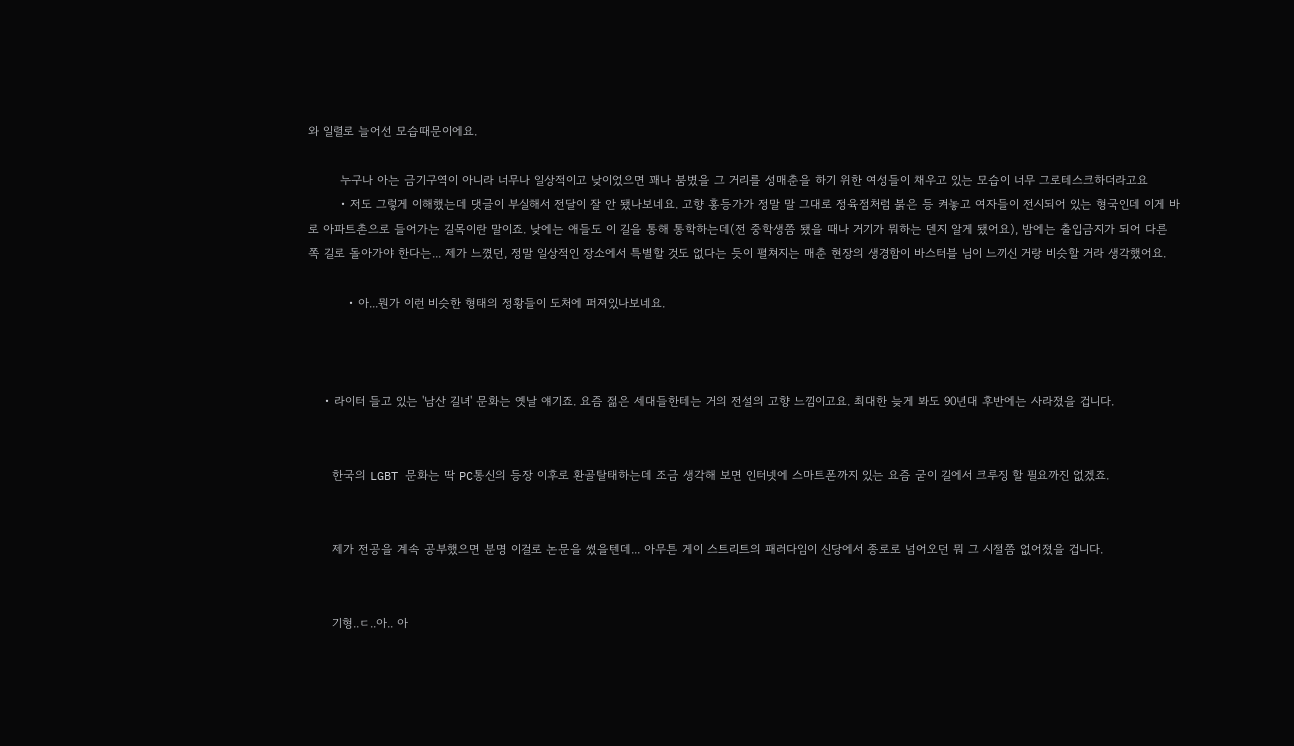와 일렬로 늘어선 모습때문이에요.

        누구나 아는 금기구역이 아니라 너무나 일상적이고 낮이었으면 꽤나 붐볐을 그 거리를 성매춘을 하기 위한 여성들이 채우고 있는 모습이 너무 그로테스크하더라고요
        • 저도 그렇게 이해했는데 댓글이 부실해서 전달이 잘 안 됐나보네요. 고향 홍등가가 정말 말 그대로 정육점처럼 붉은 등 켜놓고 여자들이 전시되어 있는 형국인데 이게 바로 아파트촌으로 들어가는 길목이란 말이죠. 낮에는 애들도 이 길을 통해 통학하는데(전 중학생쯤 됐을 때나 거기가 뭐하는 덴지 알게 됐어요), 밤에는 출입금지가 되어 다른 쪽 길로 돌아가야 한다는... 제가 느꼈던, 정말 일상적인 장소에서 특별할 것도 없다는 듯이 펼쳐지는 매춘 현장의 생경함이 바스터블 님이 느끼신 거랑 비슷할 거라 생각했어요.

          • 아...뭔가 이런 비슷한 형태의 정황들이 도처에 퍼져있나보네요.



    • 라이터 들고 있는 '남산 길녀' 문화는 옛날 얘기죠. 요즘 젊은 세대들한테는 거의 전설의 고향 느낌이고요. 최대한 늦게 봐도 90년대 후반에는 사라졌을 겁니다.


      한국의 LGBT 문화는 딱 PC통신의 등장 이후로 환골탈태하는데 조금 생각해 보면 인터넷에 스마트폰까지 있는 요즘 굳이 길에서 크루징 할 필요까진 없겠죠.


      제가 전공을 계속 공부했으면 분명 이걸로 논문을 썼을텐데... 아무튼 게이 스트리트의 패러다임이 신당에서 종로로 넘어오던 뭐 그 시절쯤 없어졌을 겁니다.


      기형..ㄷ..아.. 아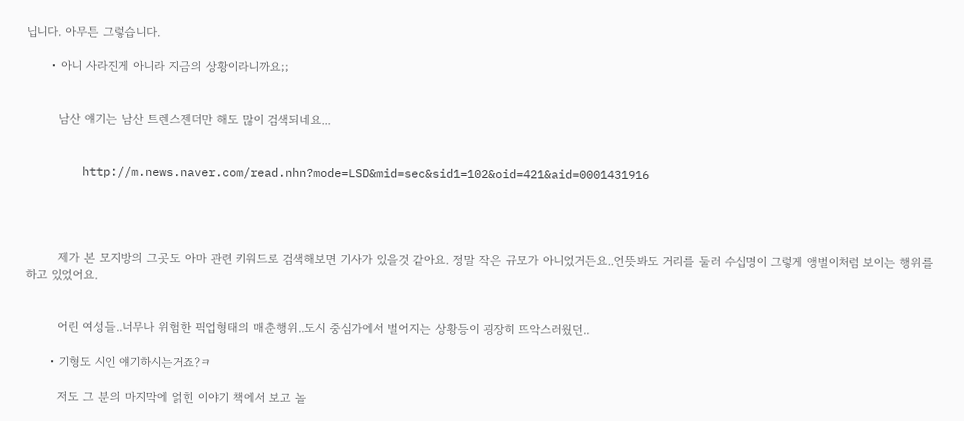닙니다. 아무튼 그렇습니다.

      • 아니 사라진게 아니라 지금의 상황이라니까요;;


        남산 얘기는 남산 트렌스젠더만 해도 많이 검색되네요...


        http://m.news.naver.com/read.nhn?mode=LSD&mid=sec&sid1=102&oid=421&aid=0001431916




        제가 본 모지방의 그곳도 아마 관련 키워드로 검색해보면 기사가 있을것 같아요. 정말 작은 규모가 아니었거든요..언뜻봐도 거리를 둘러 수십명이 그렇게 앵벌이처럼 보이는 행위를 하고 있었어요.


        어린 여성들..너무나 위험한 픽업형태의 매춘행위..도시 중심가에서 벌어지는 상황등이 굉장히 뜨악스러웠던..

      • 기형도 시인 얘기하시는거죠?ㅋ

        저도 그 분의 마지막에 얽힌 이야기 책에서 보고 놀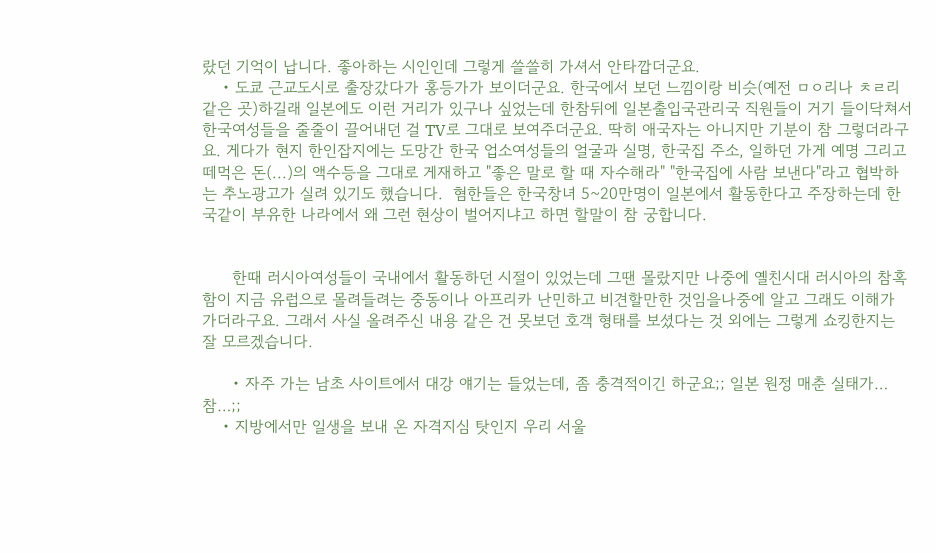랐던 기억이 납니다. 좋아하는 시인인데 그렇게 쓸쓸히 가셔서 안타깝더군요.
    • 도쿄 근교도시로 출장갔다가 홍등가가 보이더군요. 한국에서 보던 느낌이랑 비슷(예전 ㅁㅇ리나 ㅊㄹ리같은 곳)하길래 일본에도 이런 거리가 있구나 싶었는데 한참뒤에 일본출입국관리국 직원들이 거기 들이닥쳐서 한국여성들을 줄줄이 끌어내던 걸 TV로 그대로 보여주더군요. 딱히 애국자는 아니지만 기분이 참 그렇더라구요. 게다가 현지 한인잡지에는 도망간 한국 업소여성들의 얼굴과 실명, 한국집 주소, 일하던 가게 예명 그리고 떼먹은 돈(...)의 액수등을 그대로 게재하고 "좋은 말로 할 때 자수해라" "한국집에 사람 보낸다"라고 협박하는 추노광고가 실려 있기도 했습니다.  혐한들은 한국창녀 5~20만명이 일본에서 활동한다고 주장하는데 한국같이 부유한 나라에서 왜 그런 현상이 벌어지냐고 하면 할말이 참 궁합니다.


      한때 러시아여성들이 국내에서 활동하던 시절이 있었는데 그땐 몰랐지만 나중에 옐친시대 러시아의 참혹함이 지금 유럽으로 몰려들려는 중동이나 아프리카 난민하고 비견할만한 것임을나중에 알고 그래도 이해가 가더라구요. 그래서 사실 올려주신 내용 같은 건 못보던 호객 형태를 보셨다는 것 외에는 그렇게 쇼킹한지는 잘 모르겠습니다.

      • 자주 가는 남초 사이트에서 대강 얘기는 들었는데, 좀 충격적이긴 하군요;; 일본 원정 매춘 실태가…참…;;
    • 지방에서만 일생을 보내 온 자격지심 탓인지 우리 서울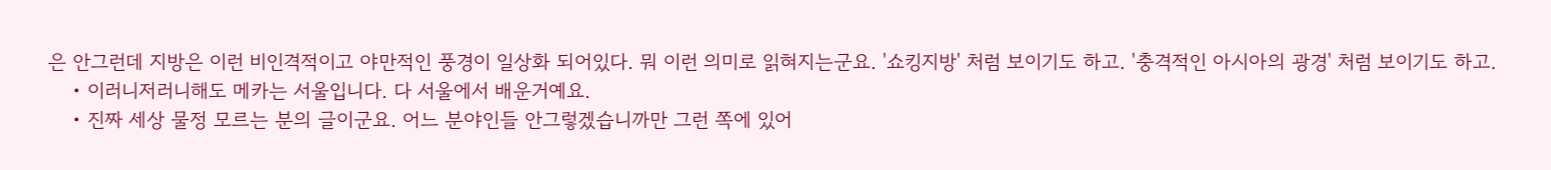은 안그런데 지방은 이런 비인격적이고 야만적인 풍경이 일상화 되어있다. 뭐 이런 의미로 읽혀지는군요. '쇼킹지방' 처럼 보이기도 하고. '충격적인 아시아의 광경' 처럼 보이기도 하고.
    • 이러니저러니해도 메카는 서울입니다. 다 서울에서 배운거예요.
    • 진짜 세상 물정 모르는 분의 글이군요. 어느 분야인들 안그렇겠습니까만 그런 쪽에 있어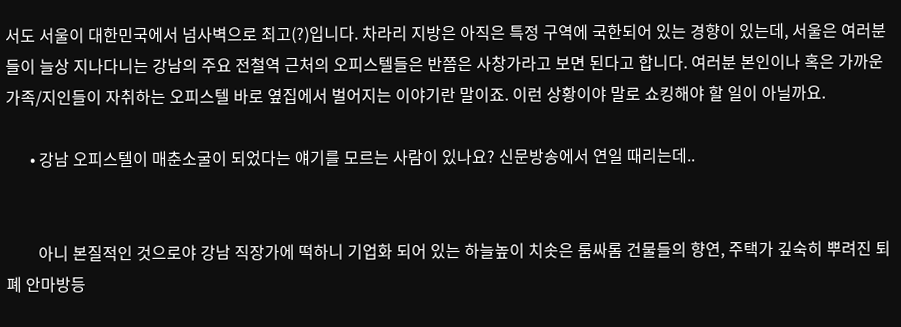서도 서울이 대한민국에서 넘사벽으로 최고(?)입니다. 차라리 지방은 아직은 특정 구역에 국한되어 있는 경향이 있는데, 서울은 여러분들이 늘상 지나다니는 강남의 주요 전철역 근처의 오피스텔들은 반쯤은 사창가라고 보면 된다고 합니다. 여러분 본인이나 혹은 가까운 가족/지인들이 자취하는 오피스텔 바로 옆집에서 벌어지는 이야기란 말이죠. 이런 상황이야 말로 쇼킹해야 할 일이 아닐까요.

      • 강남 오피스텔이 매춘소굴이 되었다는 얘기를 모르는 사람이 있나요? 신문방송에서 연일 때리는데..


        아니 본질적인 것으로야 강남 직장가에 떡하니 기업화 되어 있는 하늘높이 치솟은 룸싸롬 건물들의 향연, 주택가 깊숙히 뿌려진 퇴폐 안마방등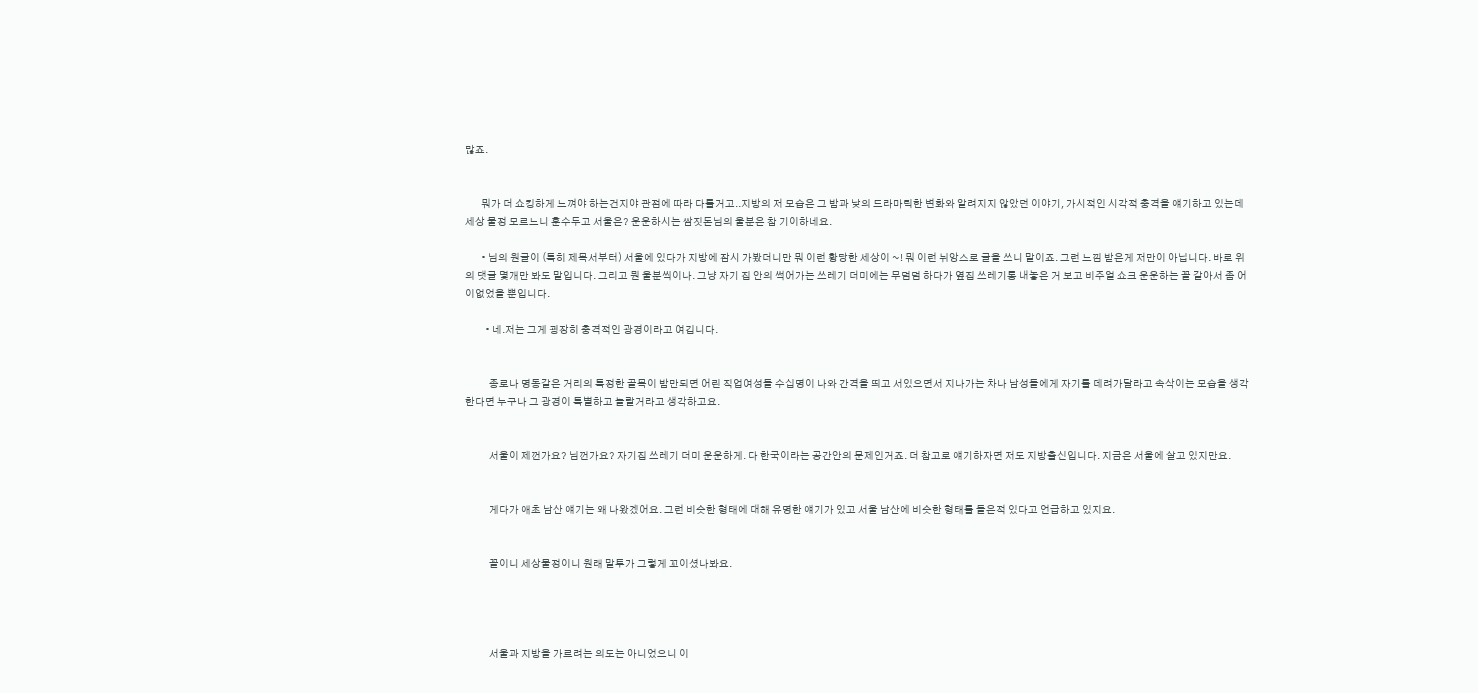많죠.


        뭐가 더 쇼킹하게 느껴야 하는건지야 관점에 따라 다를거고..지방의 저 모습은 그 밤과 낮의 드라마틱한 변화와 알려지지 않았던 이야기, 가시적인 시각적 충격을 얘기하고 있는데 세상 물정 모르느니 훈수두고 서울은? 운운하시는 쌈짓돈님의 울분은 참 기이하네요.

        • 님의 원글이 (특히 제목서부터) 서울에 있다가 지방에 잠시 가봤더니만 뭐 이런 황당한 세상이 ~! 뭐 이런 뉘앙스로 글을 쓰니 말이죠. 그런 느낌 받은게 저만이 아닙니다. 바로 위의 댓글 몇개만 봐도 말입니다. 그리고 뭔 울분씩이나. 그냥 자기 집 안의 썩어가는 쓰레기 더미에는 무덤덤 하다가 옆집 쓰레기통 내놓은 거 보고 비주얼 쇼크 운운하는 꼴 같아서 좀 어이없었을 뿐입니다.

          • 네.저는 그게 굉장히 충격적인 광경이라고 여깁니다.


            종로나 명동같은 거리의 특정한 골목이 밤만되면 어린 직업여성들 수십명이 나와 간격을 띄고 서있으면서 지나가는 차나 남성들에게 자기를 데려가달라고 속삭이는 모습을 생각한다면 누구나 그 광경이 특별하고 놀랄거라고 생각하고요.


            서울이 제껀가요? 님껀가요? 자기집 쓰레기 더미 운운하게. 다 한국이라는 공간안의 문제인거죠. 더 참고로 얘기하자면 저도 지방출신입니다. 지금은 서울에 살고 있지만요.


            게다가 애초 남산 얘기는 왜 나왔겠어요. 그런 비슷한 형태에 대해 유명한 얘기가 있고 서울 남산에 비슷한 형태를 들은적 있다고 언급하고 있지요.


            꼴이니 세상물정이니 원래 말투가 그렇게 꼬이셨나봐요.




            서울과 지방을 가르려는 의도는 아니었으니 이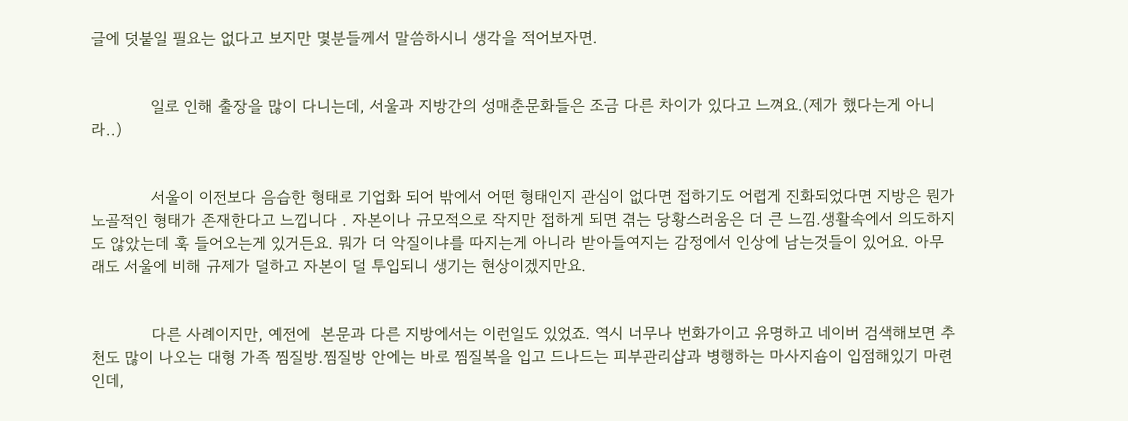글에 덧붙일 필요는 없다고 보지만 몇분들께서 말씀하시니 생각을 적어보자면.


            일로 인해 출장을 많이 다니는데, 서울과 지방간의 성매춘문화들은 조금 다른 차이가 있다고 느껴요.(제가 했다는게 아니라..)


            서울이 이전보다 음습한 형태로 기업화 되어 밖에서 어떤 형태인지 관심이 없다면 접하기도 어렵게 진화되었다면 지방은 뭔가 노골적인 형태가 존재한다고 느낍니다 . 자본이나 규모적으로 작지만 접하게 되면 겪는 당황스러움은 더 큰 느낌.생활속에서 의도하지도 않았는데 훅 들어오는게 있거든요. 뭐가 더 악질이냐를 따지는게 아니라 받아들여지는 감정에서 인상에 남는것들이 있어요. 아무래도 서울에 비해 규제가 덜하고 자본이 덜 투입되니 생기는 현상이겠지만요.


            다른 사례이지만, 예전에  본문과 다른 지방에서는 이런일도 있었죠. 역시 너무나 번화가이고 유명하고 네이버 검색해보면 추천도 많이 나오는 대형 가족 찜질방.찜질방 안에는 바로 찜질복을 입고 드나드는 피부관리샵과 병행하는 마사지숍이 입점해있기 마련인데,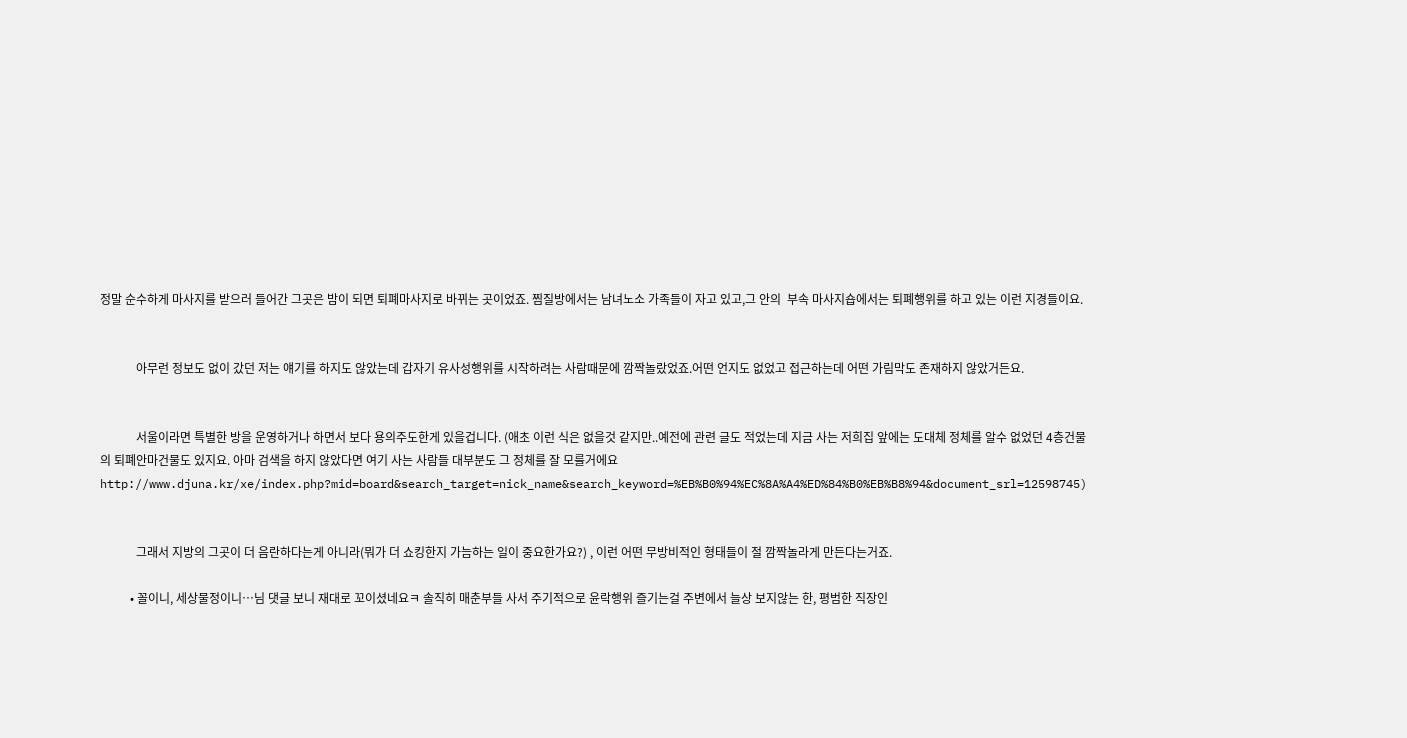정말 순수하게 마사지를 받으러 들어간 그곳은 밤이 되면 퇴폐마사지로 바뀌는 곳이었죠. 찜질방에서는 남녀노소 가족들이 자고 있고,그 안의  부속 마사지숍에서는 퇴폐행위를 하고 있는 이런 지경들이요.


            아무런 정보도 없이 갔던 저는 얘기를 하지도 않았는데 갑자기 유사성행위를 시작하려는 사람때문에 깜짝놀랐었죠.어떤 언지도 없었고 접근하는데 어떤 가림막도 존재하지 않았거든요.


            서울이라면 특별한 방을 운영하거나 하면서 보다 용의주도한게 있을겁니다. (애초 이런 식은 없을것 같지만..예전에 관련 글도 적었는데 지금 사는 저희집 앞에는 도대체 정체를 알수 없었던 4층건물의 퇴폐안마건물도 있지요. 아마 검색을 하지 않았다면 여기 사는 사람들 대부분도 그 정체를 잘 모를거에요 http://www.djuna.kr/xe/index.php?mid=board&search_target=nick_name&search_keyword=%EB%B0%94%EC%8A%A4%ED%84%B0%EB%B8%94&document_srl=12598745)


            그래서 지방의 그곳이 더 음란하다는게 아니라(뭐가 더 쇼킹한지 가늠하는 일이 중요한가요?) , 이런 어떤 무방비적인 형태들이 절 깜짝놀라게 만든다는거죠.

          • 꼴이니, 세상물정이니…님 댓글 보니 재대로 꼬이셨네요ㅋ 솔직히 매춘부들 사서 주기적으로 윤락행위 즐기는걸 주변에서 늘상 보지않는 한, 평범한 직장인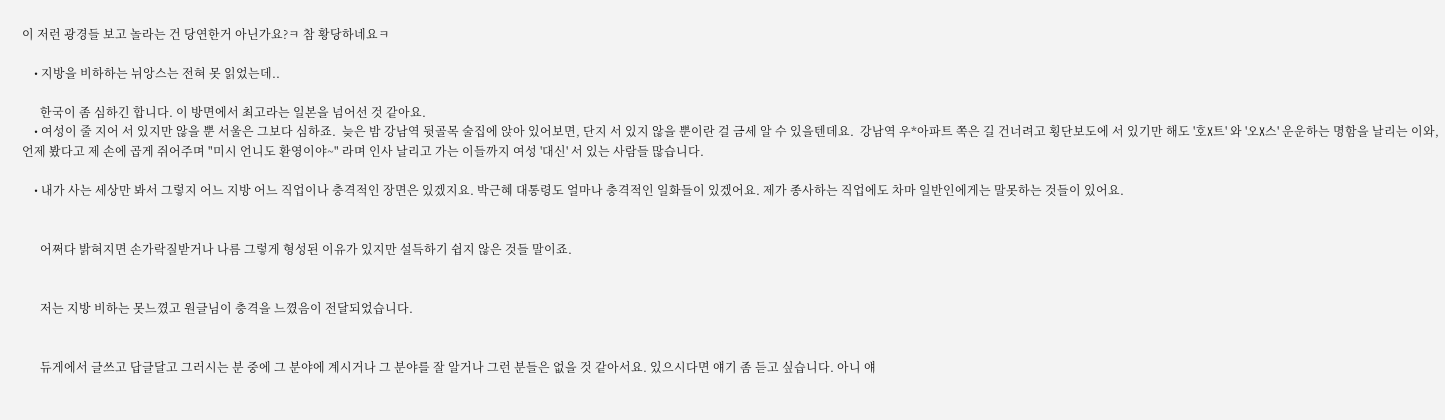이 저런 광경들 보고 놀라는 건 당연한거 아닌가요?ㅋ 참 황당하네요ㅋ

    • 지방을 비하하는 뉘앙스는 전혀 못 읽었는데..

      한국이 좀 심하긴 합니다. 이 방면에서 최고라는 일본을 넘어선 것 같아요.
    • 여성이 줄 지어 서 있지만 않을 뿐 서울은 그보다 심하죠.  늦은 밤 강남역 뒷골목 술집에 앉아 있어보면, 단지 서 있지 않을 뿐이란 걸 금세 알 수 있을텐데요.  강남역 우*아파트 쪽은 길 건너려고 횡단보도에 서 있기만 해도 '호X트' 와 '오X스' 운운하는 명함을 날리는 이와, 언제 봤다고 제 손에 곱게 쥐어주며 "미시 언니도 환영이야~" 라며 인사 날리고 가는 이들까지 여성 '대신' 서 있는 사람들 많습니다.

    • 내가 사는 세상만 봐서 그렇지 어느 지방 어느 직업이나 충격적인 장면은 있겠지요. 박근혜 대통령도 얼마나 충격적인 일화들이 있겠어요. 제가 종사하는 직업에도 차마 일반인에게는 말못하는 것들이 있어요.


      어쩌다 밝혀지면 손가락질받거나 나름 그렇게 형성된 이유가 있지만 설득하기 쉽지 않은 것들 말이죠.


      저는 지방 비하는 못느꼈고 원글님이 충격을 느꼈음이 전달되었습니다.


      듀게에서 글쓰고 답글달고 그러시는 분 중에 그 분야에 계시거나 그 분야를 잘 알거나 그런 분들은 없을 것 같아서요. 있으시다면 얘기 좀 듣고 싶습니다. 아니 얘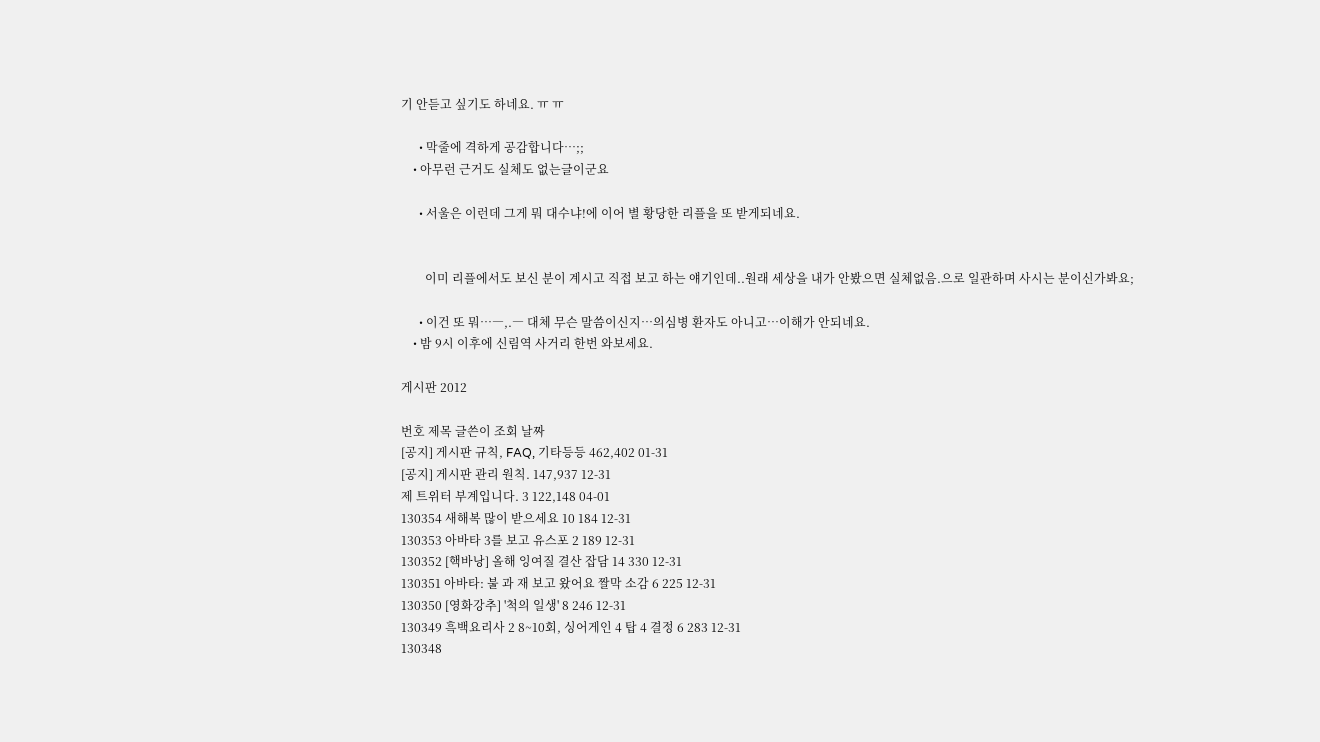기 안듣고 싶기도 하네요. ㅠ ㅠ

      • 막줄에 격하게 공감합니다…;;
    • 아무런 근거도 실체도 없는글이군요

      • 서울은 이런데 그게 뭐 대수냐!에 이어 별 황당한 리플을 또 받게되네요.


        이미 리플에서도 보신 분이 계시고 직접 보고 하는 얘기인데..원래 세상을 내가 안봤으면 실체없음.으로 일관하며 사시는 분이신가봐요;

      • 이건 또 뭐…―,.― 대체 무슨 말씀이신지…의심병 환자도 아니고…이해가 안되네요.
    • 밤 9시 이후에 신림역 사거리 한번 와보세요.

게시판 2012

번호 제목 글쓴이 조회 날짜
[공지] 게시판 규칙, FAQ, 기타등등 462,402 01-31
[공지] 게시판 관리 원칙. 147,937 12-31
제 트위터 부계입니다. 3 122,148 04-01
130354 새해복 많이 받으세요 10 184 12-31
130353 아바타 3를 보고 유스포 2 189 12-31
130352 [핵바낭] 올해 잉여질 결산 잡담 14 330 12-31
130351 아바타: 불 과 재 보고 왔어요 짤막 소감 6 225 12-31
130350 [영화강추] '척의 일생' 8 246 12-31
130349 흑백요리사 2 8~10회, 싱어게인 4 탑 4 결정 6 283 12-31
130348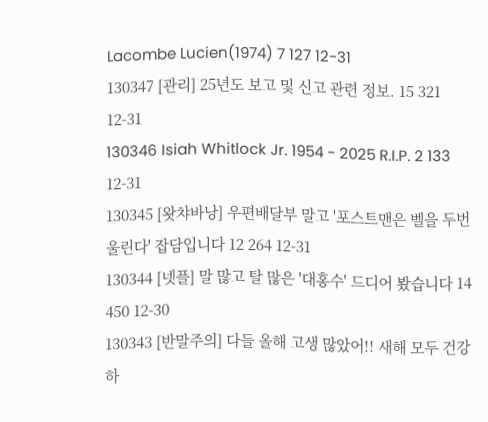Lacombe Lucien(1974) 7 127 12-31
130347 [관리] 25년도 보고 및 신고 관련 정보. 15 321 12-31
130346 Isiah Whitlock Jr. 1954 - 2025 R.I.P. 2 133 12-31
130345 [왓챠바낭] 우편배달부 말고 '포스트맨은 벨을 두번 울린다' 잡담입니다 12 264 12-31
130344 [넷플] 말 많고 탈 많은 '대홍수' 드디어 봤습니다 14 450 12-30
130343 [반말주의] 다들 올해 고생 많았어!! 새해 모두 건강하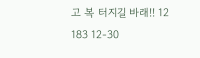고 복 터지길 바래!! 12 183 12-30